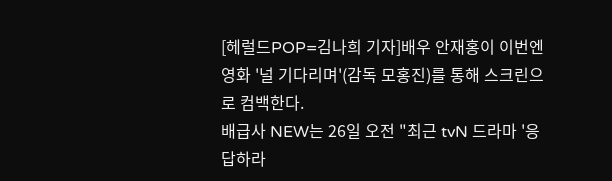[헤럴드POP=김나희 기자]배우 안재홍이 이번엔 영화 '널 기다리며'(감독 모홍진)를 통해 스크린으로 컴백한다.
배급사 NEW는 26일 오전 "최근 tvN 드라마 '응답하라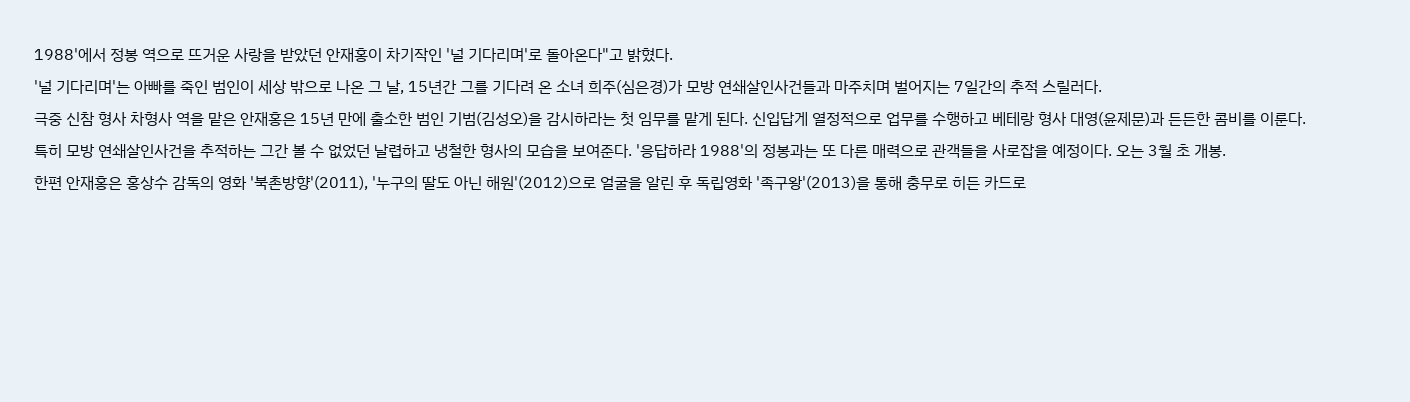1988'에서 정봉 역으로 뜨거운 사랑을 받았던 안재홍이 차기작인 '널 기다리며'로 돌아온다"고 밝혔다.
'널 기다리며'는 아빠를 죽인 범인이 세상 밖으로 나온 그 날, 15년간 그를 기다려 온 소녀 희주(심은경)가 모방 연쇄살인사건들과 마주치며 벌어지는 7일간의 추적 스릴러다.
극중 신참 형사 차형사 역을 맡은 안재홍은 15년 만에 출소한 범인 기범(김성오)을 감시하라는 첫 임무를 맡게 된다. 신입답게 열정적으로 업무를 수행하고 베테랑 형사 대영(윤제문)과 든든한 콤비를 이룬다.
특히 모방 연쇄살인사건을 추적하는 그간 볼 수 없었던 날렵하고 냉철한 형사의 모습을 보여준다. '응답하라 1988'의 정봉과는 또 다른 매력으로 관객들을 사로잡을 예정이다. 오는 3월 초 개봉.
한편 안재홍은 홍상수 감독의 영화 '북촌방향'(2011), '누구의 딸도 아닌 해원'(2012)으로 얼굴을 알린 후 독립영화 '족구왕'(2013)을 통해 충무로 히든 카드로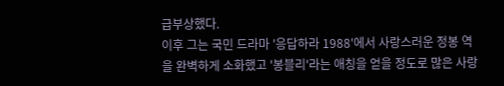급부상했다.
이후 그는 국민 드라마 '응답하라 1988'에서 사랑스러운 정봉 역을 완벽하게 소화했고 '봉블리'라는 애칭을 얻을 정도로 많은 사랑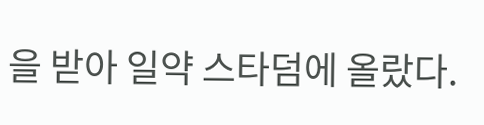을 받아 일약 스타덤에 올랐다.